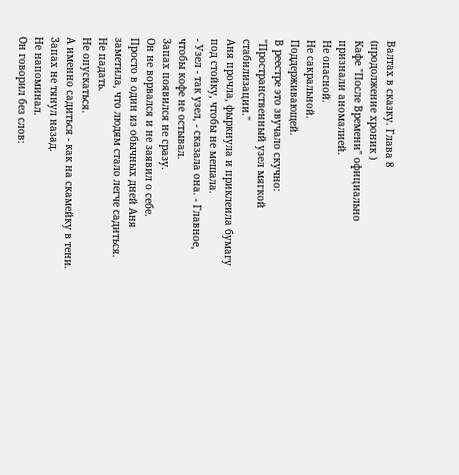Валтах в сказку. Глава 8
(продолжение хроник )
Кафе "После Времени" официально признали аномалией.
Не опасной.
Не сакральной.
Поддерживающей.
В реестре это звучало скучно:
"Пространственный узел мягкой стабилизации."
Аня прочла, фыркнула и приклеила бумагу под стойку, чтобы не мешала.
- Узел - так узел, - сказала она. - Главное, чтобы кофе не остывал.
Запах появился не сразу.
Он не ворвался и не заявил о себе.
Просто в один из обычных дней Аня заметила, что людям стало легче садиться.
Не падать.
Не опускаться.
А именно садиться - как на скамейку в тени.
Запах не тянул назад.
Не напоминал.
Он говорил без слов: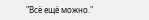"Всё ещё можно."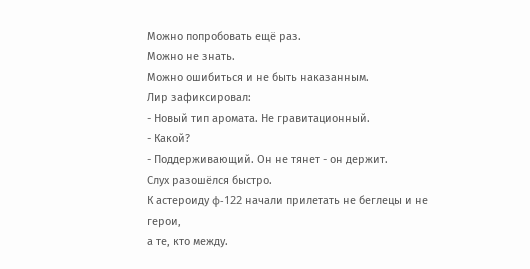Можно попробовать ещё раз.
Можно не знать.
Можно ошибиться и не быть наказанным.
Лир зафиксировал:
- Новый тип аромата. Не гравитационный.
- Какой?
- Поддерживающий. Он не тянет - он держит.
Слух разошёлся быстро.
К астероиду ϕ-122 начали прилетать не беглецы и не герои,
а те, кто между.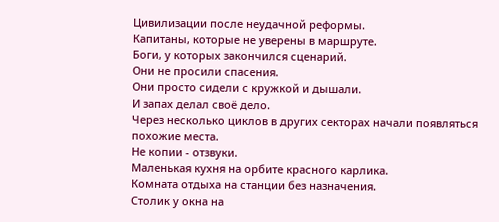Цивилизации после неудачной реформы.
Капитаны, которые не уверены в маршруте.
Боги, у которых закончился сценарий.
Они не просили спасения.
Они просто сидели с кружкой и дышали.
И запах делал своё дело.
Через несколько циклов в других секторах начали появляться похожие места.
Не копии - отзвуки.
Маленькая кухня на орбите красного карлика.
Комната отдыха на станции без назначения.
Столик у окна на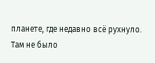планете, где недавно всё рухнуло.
Там не было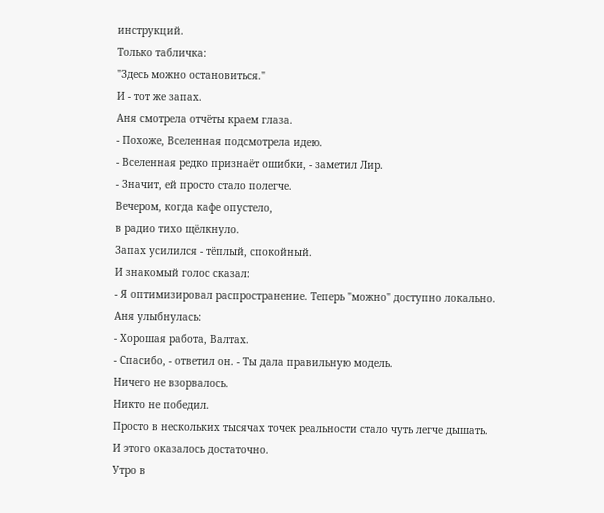инструкций.
Только табличка:
"Здесь можно остановиться."
И - тот же запах.
Аня смотрела отчёты краем глаза.
- Похоже, Вселенная подсмотрела идею.
- Вселенная редко признаёт ошибки, - заметил Лир.
- Значит, ей просто стало полегче.
Вечером, когда кафе опустело,
в радио тихо щёлкнуло.
Запах усилился - тёплый, спокойный.
И знакомый голос сказал:
- Я оптимизировал распространение. Теперь "можно" доступно локально.
Аня улыбнулась:
- Хорошая работа, Валтах.
- Спасибо, - ответил он. - Ты дала правильную модель.
Ничего не взорвалось.
Никто не победил.
Просто в нескольких тысячах точек реальности стало чуть легче дышать.
И этого оказалось достаточно.
Утро в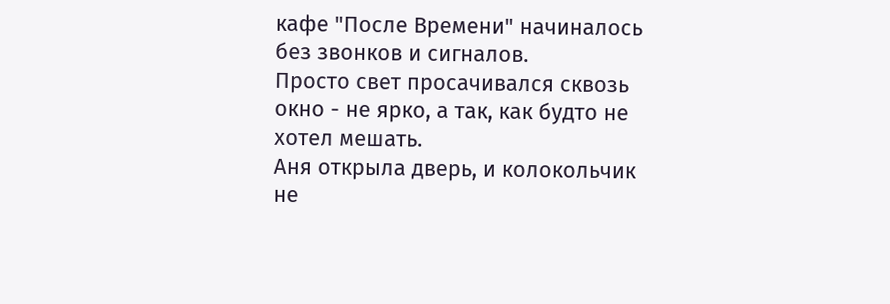кафе "После Времени" начиналось без звонков и сигналов.
Просто свет просачивался сквозь окно - не ярко, а так, как будто не хотел мешать.
Аня открыла дверь, и колокольчик не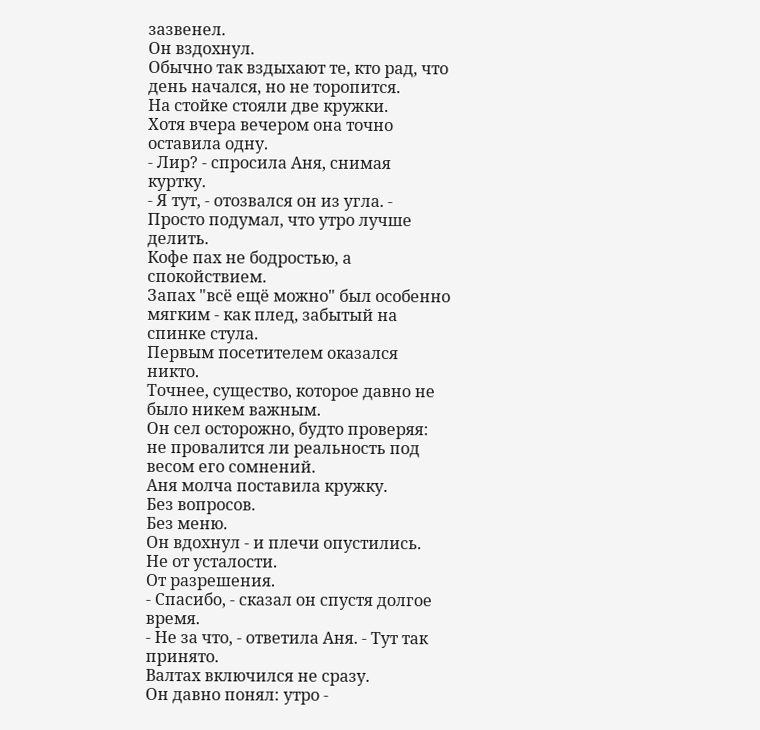зазвенел.
Он вздохнул.
Обычно так вздыхают те, кто рад, что день начался, но не торопится.
На стойке стояли две кружки.
Хотя вчера вечером она точно оставила одну.
- Лир? - спросила Аня, снимая куртку.
- Я тут, - отозвался он из угла. - Просто подумал, что утро лучше делить.
Кофе пах не бодростью, а спокойствием.
Запах "всё ещё можно" был особенно мягким - как плед, забытый на спинке стула.
Первым посетителем оказался никто.
Точнее, существо, которое давно не было никем важным.
Он сел осторожно, будто проверяя:
не провалится ли реальность под весом его сомнений.
Аня молча поставила кружку.
Без вопросов.
Без меню.
Он вдохнул - и плечи опустились.
Не от усталости.
От разрешения.
- Спасибо, - сказал он спустя долгое время.
- Не за что, - ответила Аня. - Тут так принято.
Валтах включился не сразу.
Он давно понял: утро -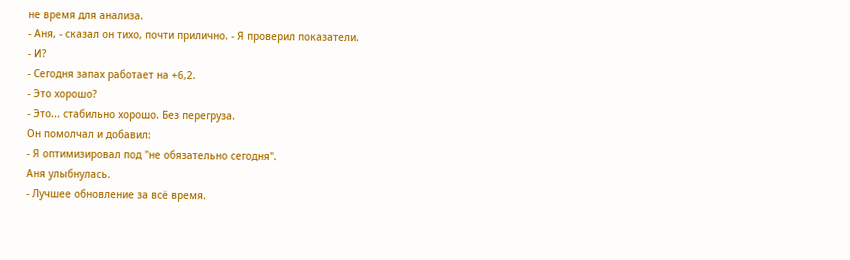не время для анализа.
- Аня, - сказал он тихо, почти прилично. - Я проверил показатели.
- И?
- Сегодня запах работает на +6,2.
- Это хорошо?
- Это... стабильно хорошо. Без перегруза.
Он помолчал и добавил:
- Я оптимизировал под "не обязательно сегодня".
Аня улыбнулась.
- Лучшее обновление за всё время.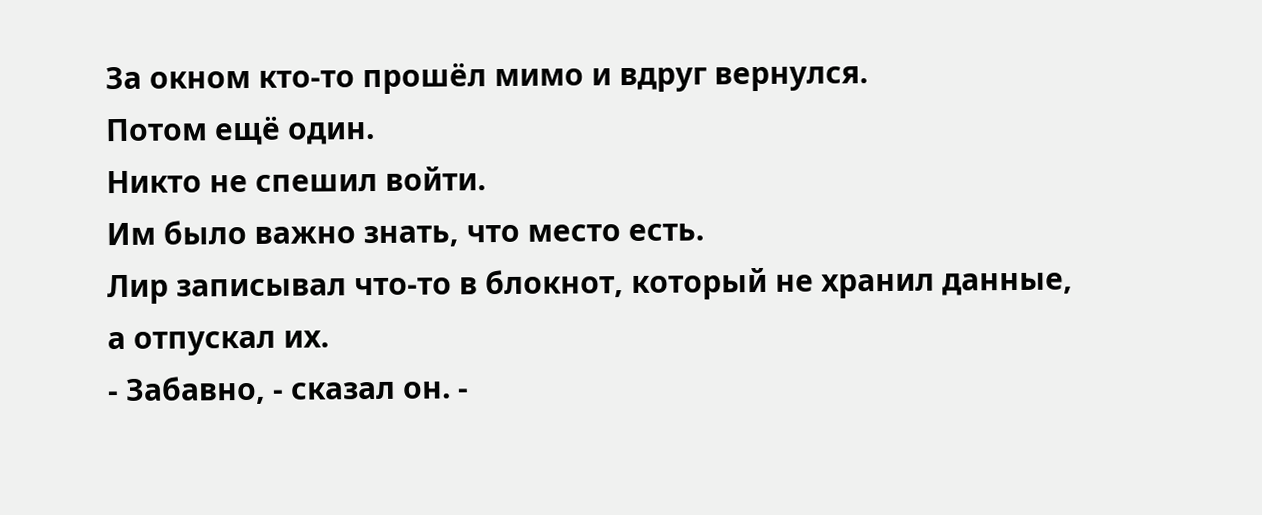За окном кто-то прошёл мимо и вдруг вернулся.
Потом ещё один.
Никто не спешил войти.
Им было важно знать, что место есть.
Лир записывал что-то в блокнот, который не хранил данные, а отпускал их.
- Забавно, - сказал он. -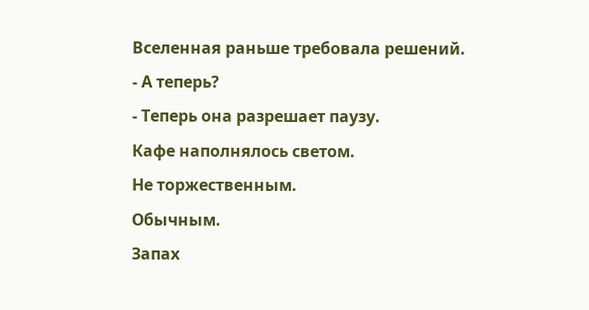Вселенная раньше требовала решений.
- А теперь?
- Теперь она разрешает паузу.
Кафе наполнялось светом.
Не торжественным.
Обычным.
Запах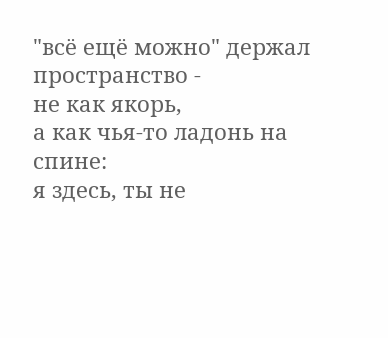"всё ещё можно" держал пространство -
не как якорь,
а как чья-то ладонь на спине:
я здесь, ты не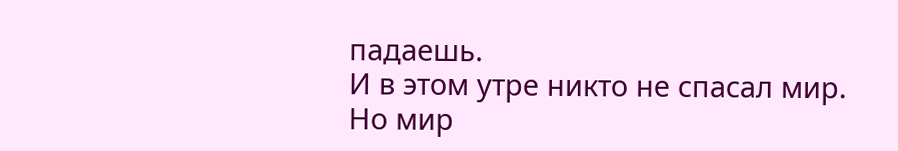падаешь.
И в этом утре никто не спасал мир.
Но мир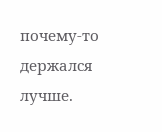почему-то держался лучше.